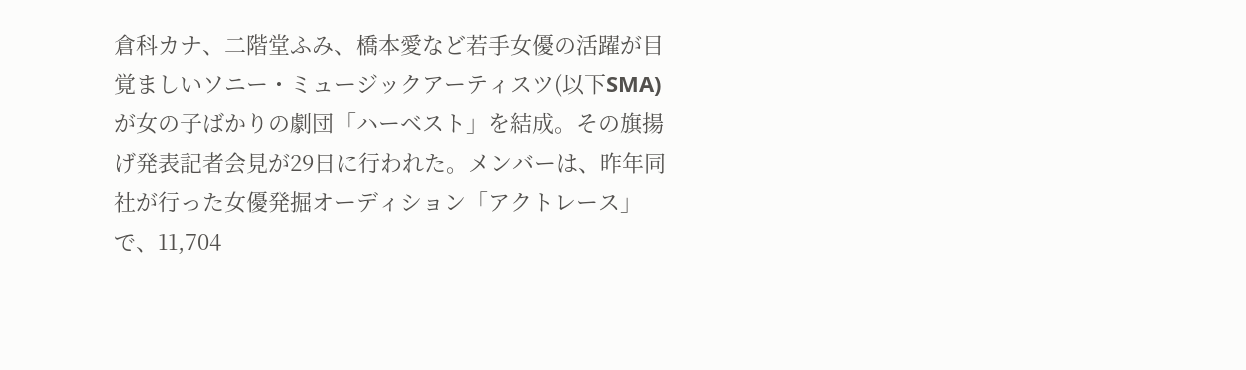倉科カナ、二階堂ふみ、橋本愛など若手女優の活躍が目覚ましいソニー・ミュージックアーティスツ(以下SMA)が女の子ばかりの劇団「ハーベスト」を結成。その旗揚げ発表記者会見が29日に行われた。メンバーは、昨年同社が行った女優発掘オーディション「アクトレース」で、11,704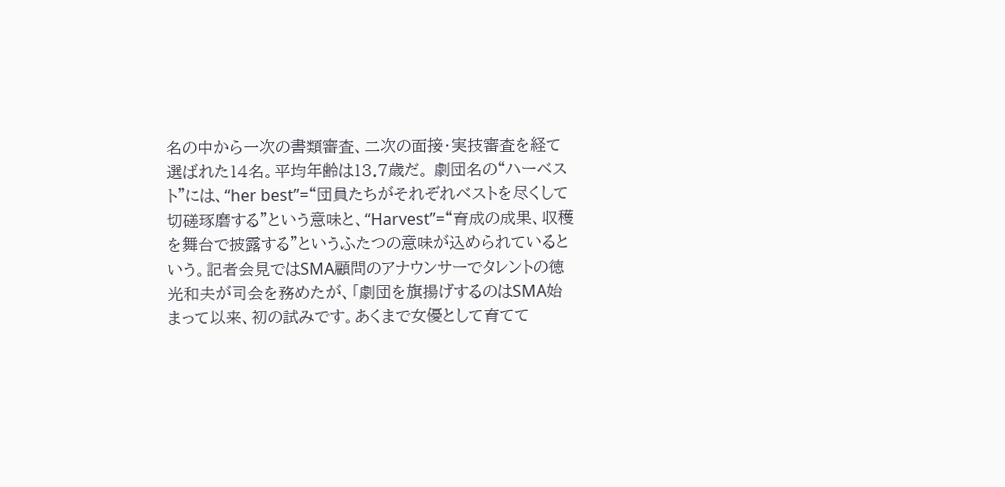名の中から一次の書類審査、二次の面接・実技審査を経て選ばれた14名。平均年齢は13.7歳だ。 劇団名の“ハーベスト”には、“her best”=“団員たちがそれぞれベストを尽くして切磋琢磨する”という意味と、“Harvest”=“育成の成果、収穫を舞台で披露する”というふたつの意味が込められているという。記者会見ではSMA顧問のアナウンサーでタレントの徳光和夫が司会を務めたが、「劇団を旗揚げするのはSMA始まって以来、初の試みです。あくまで女優として育てて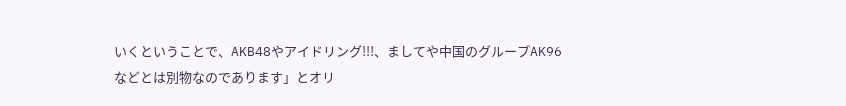いくということで、AKB48やアイドリング!!!、ましてや中国のグループAK96などとは別物なのであります」とオリ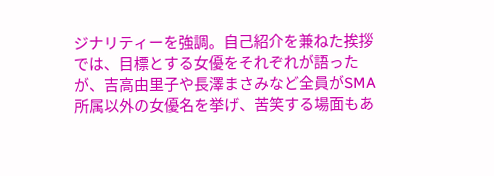ジナリティーを強調。自己紹介を兼ねた挨拶では、目標とする女優をそれぞれが語ったが、吉高由里子や長澤まさみなど全員がSMA所属以外の女優名を挙げ、苦笑する場面もあ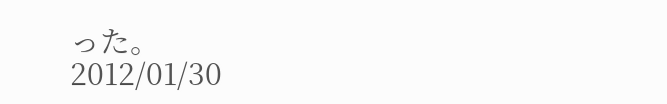った。
2012/01/30